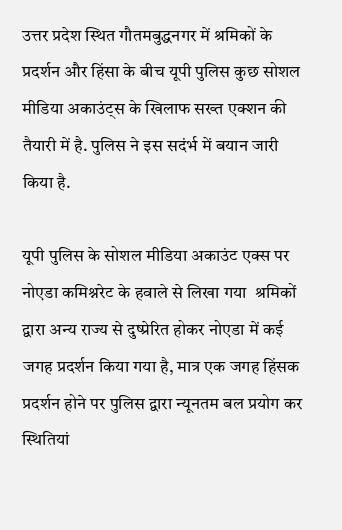उत्तर प्रदेश स्थित गौतमबुद्धनगर में श्रमिकों के प्रदर्शन और हिंसा के बीच यूपी पुलिस कुछ सोशल मीडिया अकाउंट्स के खिलाफ सख्त एक्शन की तैयारी में है. पुलिस ने इस सदंर्भ में बयान जारी किया है.

यूपी पुलिस के सोशल मीडिया अकाउंट एक्स पर नोएडा कमिश्नरेट के हवाले से लिखा गया  श्रमिकों द्वारा अन्य राज्य से दुष्प्रेरित होकर नोएडा में कई जगह प्रदर्शन किया गया है, मात्र एक जगह हिंसक प्रदर्शन होने पर पुलिस द्वारा न्यूनतम बल प्रयोग कर स्थितियां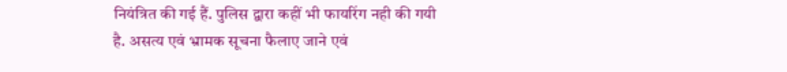नियंत्रित की गई हैं. पुलिस द्वारा कहीं भी फायरिंग नही की गयी है. असत्य एवं भ्रामक सूचना फैलाए जाने एवं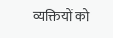व्यक्तियों को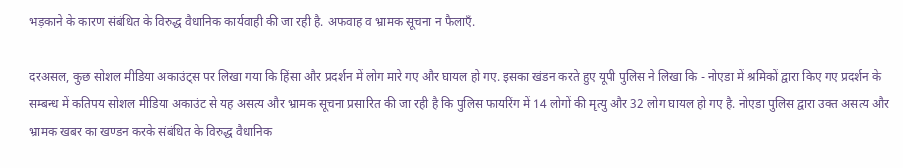भड़काने के कारण संबंधित के विरुद्ध वैधानिक कार्यवाही की जा रही है. अफवाह व भ्रामक सूचना न फैलाएँ.

दरअसल, कुछ सोशल मीडिया अकाउंट्स पर लिखा गया कि हिंसा और प्रदर्शन में लोग मारे गए और घायल हो गए. इसका खंडन करते हुए यूपी पुलिस ने लिखा कि - नोएडा में श्रमिकों द्वारा किए गए प्रदर्शन के सम्बन्ध में कतिपय सोशल मीडिया अकाउंट से यह असत्य और भ्रामक सूचना प्रसारित की जा रही है कि पुलिस फायरिंग में 14 लोगों की मृत्यु और 32 लोग घायल हो गए है. नोएडा पुलिस द्वारा उक्त असत्य और भ्रामक खबर का खण्डन करके संबंधित के विरुद्ध वैधानिक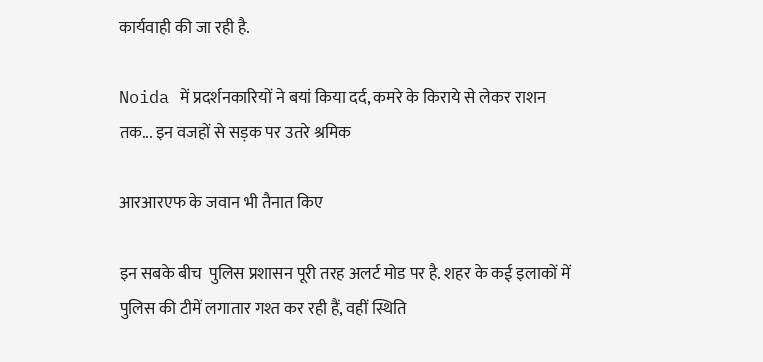कार्यवाही की जा रही है.

Noida में प्रदर्शनकारियों ने बयां किया दर्द, कमरे के किराये से लेकर राशन तक... इन वजहों से सड़क पर उतरे श्रमिक

आरआरएफ के जवान भी तैनात किए

इन सबके बीच  पुलिस प्रशासन पूरी तरह अलर्ट मोड पर है. शहर के कई इलाकों में पुलिस की टीमें लगातार गश्त कर रही हैं, वहीं स्थिति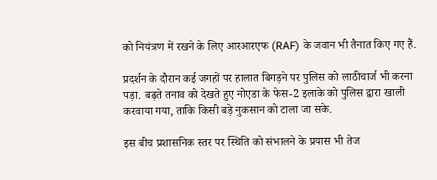को नियंत्रण में रखने के लिए आरआरएफ (RAF) के जवान भी तैनात किए गए हैं.

प्रदर्शन के दौरान कई जगहों पर हालात बिगड़ने पर पुलिस को लाठीचार्ज भी करना पड़ा. बढ़ते तनाव को देखते हुए नोएडा के फेस-2 इलाके को पुलिस द्वारा खाली करवाया गया, ताकि किसी बड़े नुकसान को टाला जा सके.

इस बीच प्रशासनिक स्तर पर स्थिति को संभालने के प्रयास भी तेज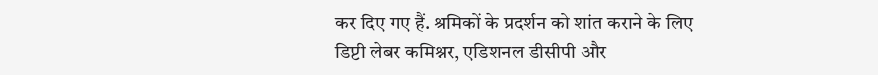कर दिए गए हैं. श्रमिकों के प्रदर्शन को शांत कराने के लिए डिप्टी लेबर कमिश्नर, एडिशनल डीसीपी और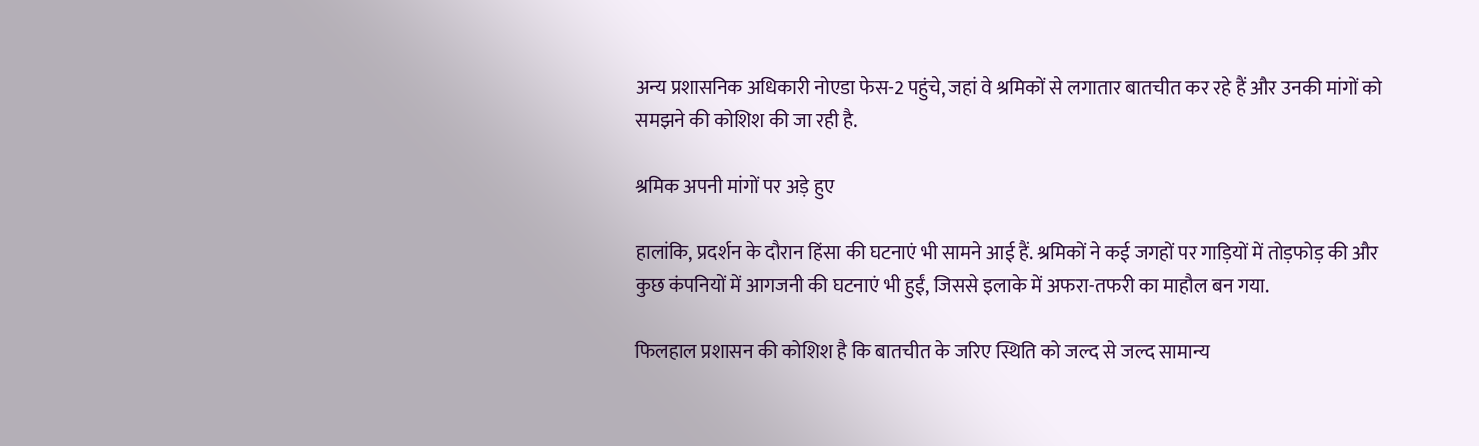अन्य प्रशासनिक अधिकारी नोएडा फेस-2 पहुंचे, जहां वे श्रमिकों से लगातार बातचीत कर रहे हैं और उनकी मांगों को समझने की कोशिश की जा रही है.

श्रमिक अपनी मांगों पर अड़े हुए

हालांकि, प्रदर्शन के दौरान हिंसा की घटनाएं भी सामने आई हैं. श्रमिकों ने कई जगहों पर गाड़ियों में तोड़फोड़ की और कुछ कंपनियों में आगजनी की घटनाएं भी हुईं, जिससे इलाके में अफरा-तफरी का माहौल बन गया.

फिलहाल प्रशासन की कोशिश है कि बातचीत के जरिए स्थिति को जल्द से जल्द सामान्य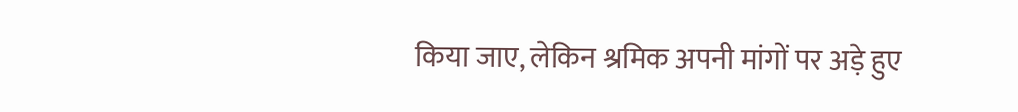किया जाए, लेकिन श्रमिक अपनी मांगों पर अड़े हुए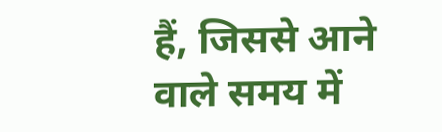हैं, जिससे आने वाले समय में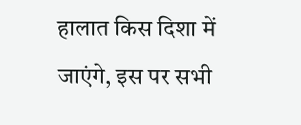हालात किस दिशा में जाएंगे, इस पर सभी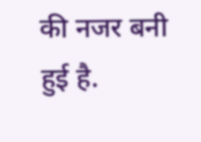की नजर बनी हुई है.